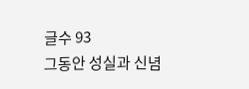글수 93
그동안 성실과 신념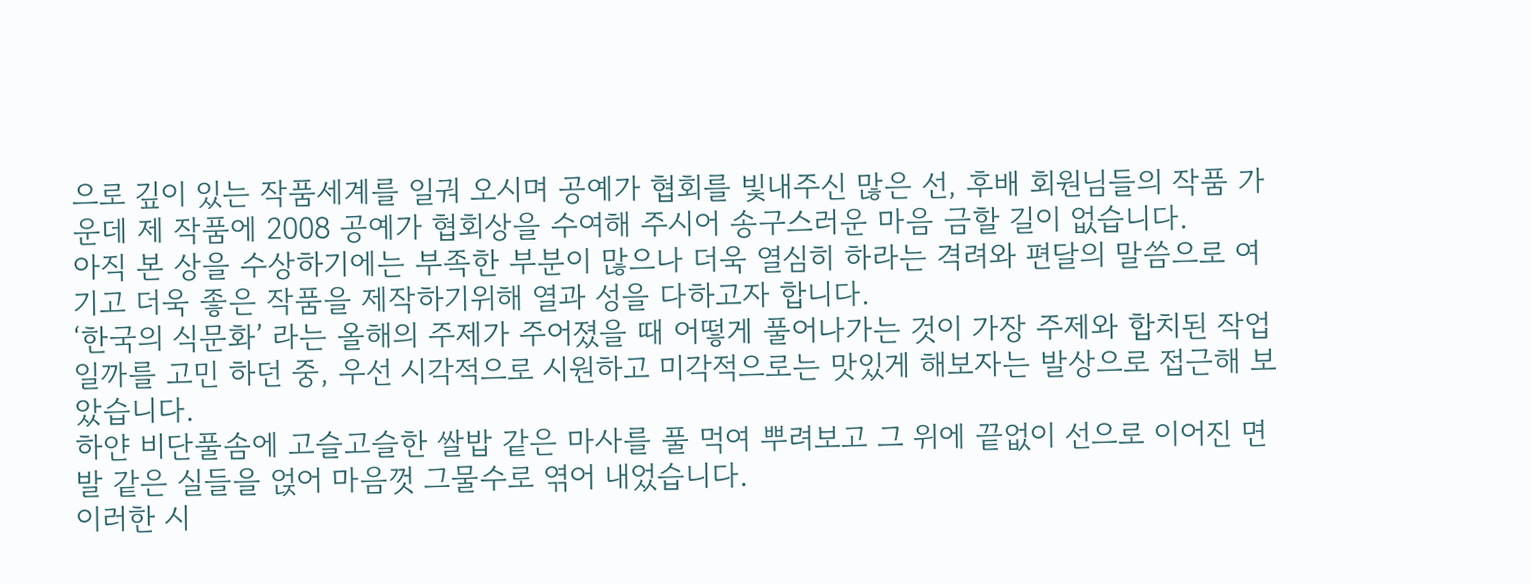으로 깊이 있는 작품세계를 일궈 오시며 공예가 협회를 빛내주신 많은 선, 후배 회원님들의 작품 가운데 제 작품에 2008 공예가 협회상을 수여해 주시어 송구스러운 마음 금할 길이 없습니다.
아직 본 상을 수상하기에는 부족한 부분이 많으나 더욱 열심히 하라는 격려와 편달의 말씀으로 여기고 더욱 좋은 작품을 제작하기위해 열과 성을 다하고자 합니다.
‘한국의 식문화’ 라는 올해의 주제가 주어졌을 때 어떻게 풀어나가는 것이 가장 주제와 합치된 작업일까를 고민 하던 중, 우선 시각적으로 시원하고 미각적으로는 맛있게 해보자는 발상으로 접근해 보았습니다.
하얀 비단풀솜에 고슬고슬한 쌀밥 같은 마사를 풀 먹여 뿌려보고 그 위에 끝없이 선으로 이어진 면발 같은 실들을 얹어 마음껏 그물수로 엮어 내었습니다.
이러한 시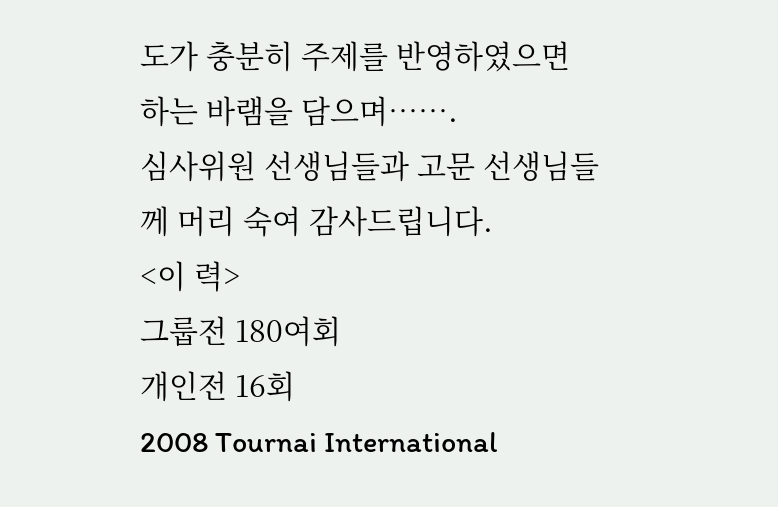도가 충분히 주제를 반영하였으면 하는 바램을 담으며…….
심사위원 선생님들과 고문 선생님들께 머리 숙여 감사드립니다.
<이 력>
그룹전 180여회
개인전 16회
2008 Tournai International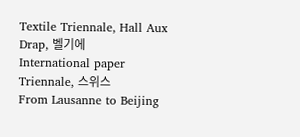Textile Triennale, Hall Aux Drap, 벨기에
International paper Triennale, 스위스
From Lausanne to Beijing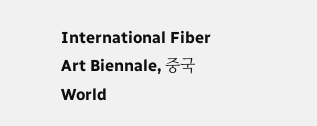International Fiber Art Biennale, 중국
World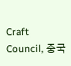Craft Council, 중국